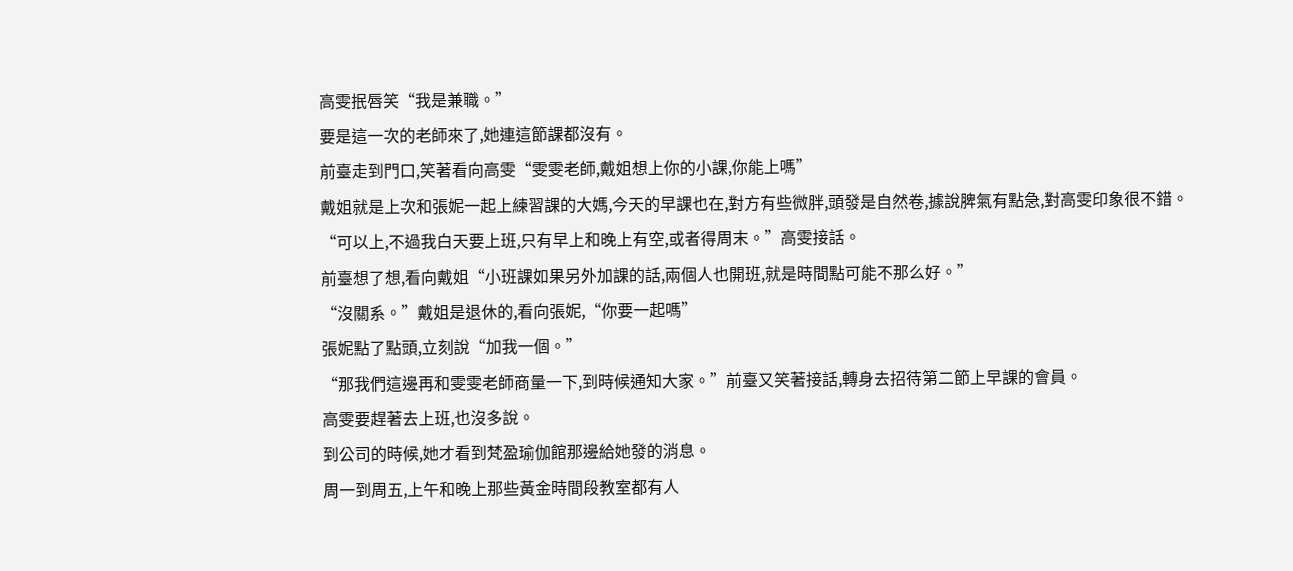高雯抿唇笑“我是兼職。”
要是這一次的老師來了,她連這節課都沒有。
前臺走到門口,笑著看向高雯“雯雯老師,戴姐想上你的小課,你能上嗎”
戴姐就是上次和張妮一起上練習課的大媽,今天的早課也在,對方有些微胖,頭發是自然卷,據說脾氣有點急,對高雯印象很不錯。
“可以上,不過我白天要上班,只有早上和晚上有空,或者得周末。”高雯接話。
前臺想了想,看向戴姐“小班課如果另外加課的話,兩個人也開班,就是時間點可能不那么好。”
“沒關系。”戴姐是退休的,看向張妮,“你要一起嗎”
張妮點了點頭,立刻說“加我一個。”
“那我們這邊再和雯雯老師商量一下,到時候通知大家。”前臺又笑著接話,轉身去招待第二節上早課的會員。
高雯要趕著去上班,也沒多說。
到公司的時候,她才看到梵盈瑜伽館那邊給她發的消息。
周一到周五,上午和晚上那些黃金時間段教室都有人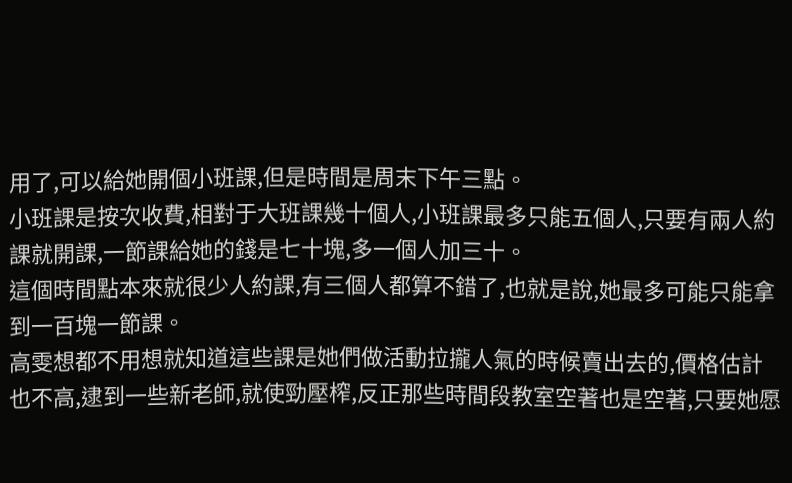用了,可以給她開個小班課,但是時間是周末下午三點。
小班課是按次收費,相對于大班課幾十個人,小班課最多只能五個人,只要有兩人約課就開課,一節課給她的錢是七十塊,多一個人加三十。
這個時間點本來就很少人約課,有三個人都算不錯了,也就是說,她最多可能只能拿到一百塊一節課。
高雯想都不用想就知道這些課是她們做活動拉攏人氣的時候賣出去的,價格估計也不高,逮到一些新老師,就使勁壓榨,反正那些時間段教室空著也是空著,只要她愿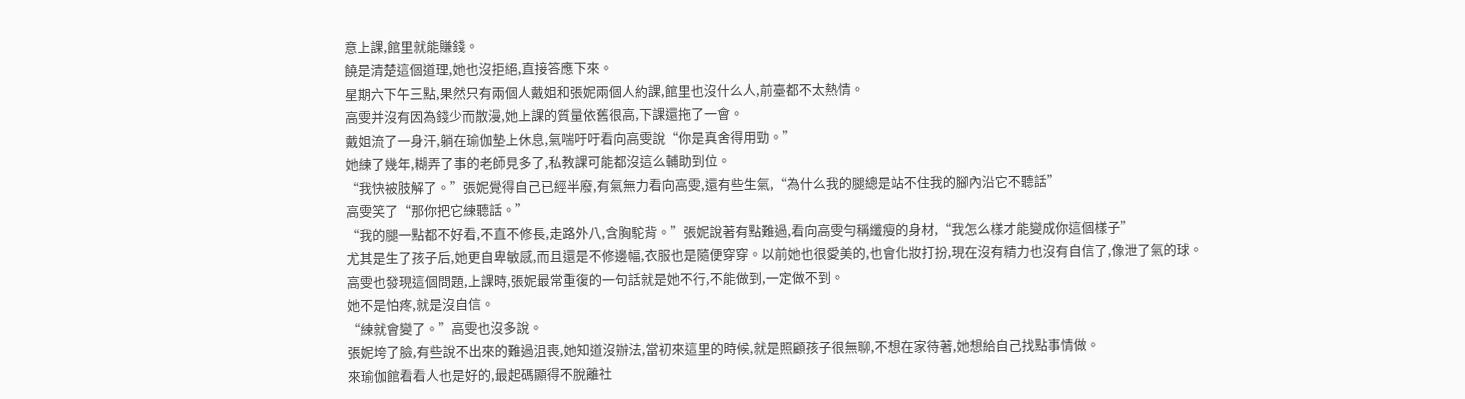意上課,館里就能賺錢。
饒是清楚這個道理,她也沒拒絕,直接答應下來。
星期六下午三點,果然只有兩個人戴姐和張妮兩個人約課,館里也沒什么人,前臺都不太熱情。
高雯并沒有因為錢少而散漫,她上課的質量依舊很高,下課還拖了一會。
戴姐流了一身汗,躺在瑜伽墊上休息,氣喘吁吁看向高雯說“你是真舍得用勁。”
她練了幾年,糊弄了事的老師見多了,私教課可能都沒這么輔助到位。
“我快被肢解了。”張妮覺得自己已經半廢,有氣無力看向高雯,還有些生氣,“為什么我的腿總是站不住我的腳內沿它不聽話”
高雯笑了“那你把它練聽話。”
“我的腿一點都不好看,不直不修長,走路外八,含胸駝背。”張妮說著有點難過,看向高雯勻稱纖瘦的身材,“我怎么樣才能變成你這個樣子”
尤其是生了孩子后,她更自卑敏感,而且還是不修邊幅,衣服也是隨便穿穿。以前她也很愛美的,也會化妝打扮,現在沒有精力也沒有自信了,像泄了氣的球。
高雯也發現這個問題,上課時,張妮最常重復的一句話就是她不行,不能做到,一定做不到。
她不是怕疼,就是沒自信。
“練就會變了。”高雯也沒多說。
張妮垮了臉,有些說不出來的難過沮喪,她知道沒辦法,當初來這里的時候,就是照顧孩子很無聊,不想在家待著,她想給自己找點事情做。
來瑜伽館看看人也是好的,最起碼顯得不脫離社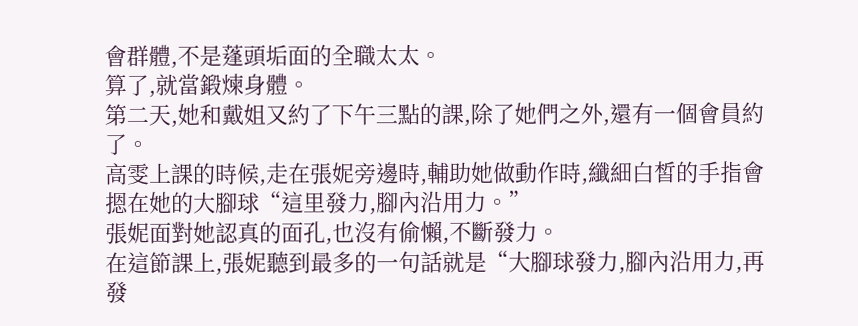會群體,不是蓬頭垢面的全職太太。
算了,就當鍛煉身體。
第二天,她和戴姐又約了下午三點的課,除了她們之外,還有一個會員約了。
高雯上課的時候,走在張妮旁邊時,輔助她做動作時,纖細白皙的手指會摁在她的大腳球“這里發力,腳內沿用力。”
張妮面對她認真的面孔,也沒有偷懶,不斷發力。
在這節課上,張妮聽到最多的一句話就是“大腳球發力,腳內沿用力,再發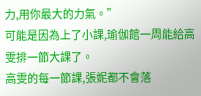力,用你最大的力氣。”
可能是因為上了小課,瑜伽館一周能給高雯排一節大課了。
高雯的每一節課,張妮都不會落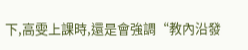下,高雯上課時,還是會強調“教內沿發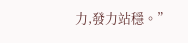力,發力站穩。”